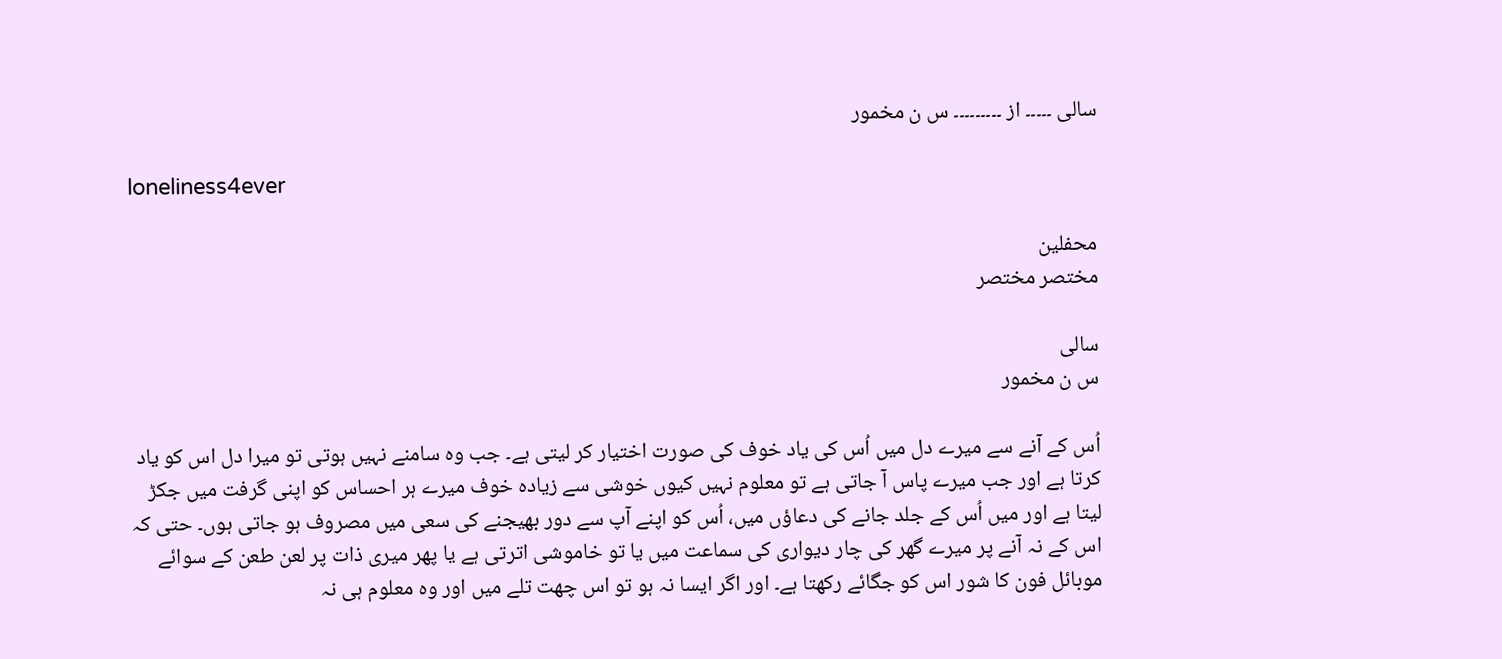سالی ۔۔۔۔۔ از ۔۔۔۔۔۔۔۔۔ س ن مخمور

loneliness4ever

محفلین
مختصر مختصر

سالی
س ن مخمور

اُس کے آنے سے میرے دل میں اُس کی یاد خوف کی صورت اختیار کر لیتی ہے۔ جب وہ سامنے نہیں ہوتی تو میرا دل اس کو یاد کرتا ہے اور جب میرے پاس آ جاتی ہے تو معلوم نہیں کیوں خوشی سے زیادہ خوف میرے ہر احساس کو اپنی گرفت میں جکڑ لیتا ہے اور میں اُس کے جلد جانے کی دعاؤں میں، اُس کو اپنے آپ سے دور بھیجنے کی سعی میں مصروف ہو جاتی ہوں۔ حتی کہ اس کے نہ آنے پر میرے گھر کی چار دیواری کی سماعت میں یا تو خاموشی اترتی ہے یا پھر میری ذات پر لعن طعن کے سوائے موبائل فون کا شور اس کو جگائے رکھتا ہے۔ اور اگر ایسا نہ ہو تو اس چھت تلے میں اور وہ معلوم ہی نہ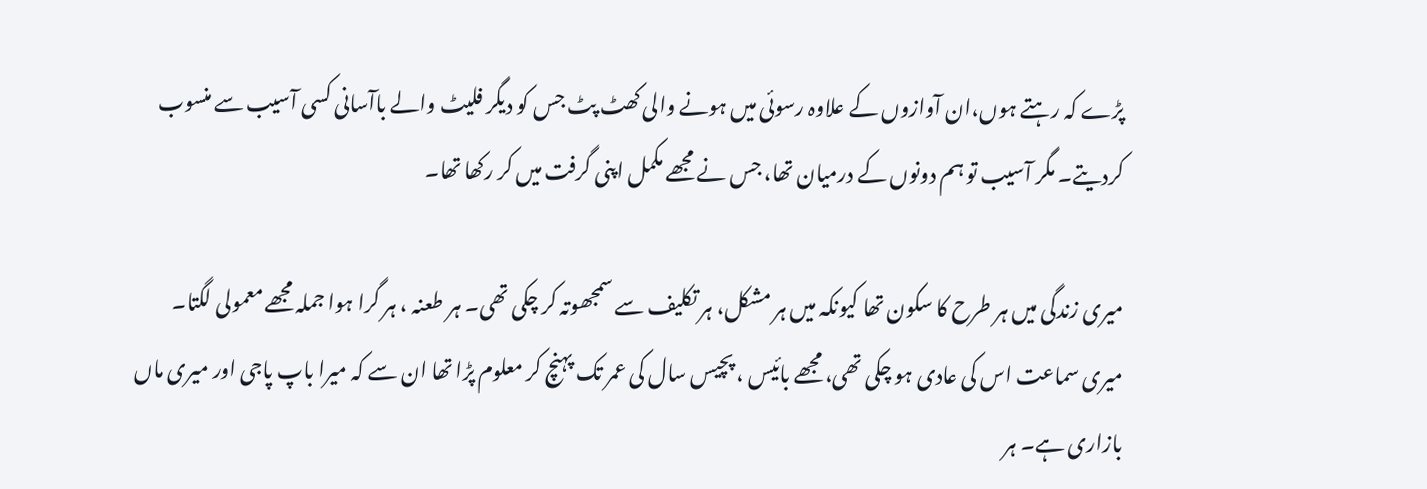پڑے کہ رہتے ہوں،ان آوازوں کے علاوہ رسوئی میں ہونے والی کھٹ پٹ جس کو دیگر فلیٹ والے باآسانی کسی آسیب سے منسوب کردیتے۔ مگر آسیب تو ہم دونوں کے درمیان تھا، جس نے مجھے مکمل اپنی گرفت میں کر رکھا تھا۔

میری زندگی میں ہر طرح کا سکون تھا کیونکہ میں ہر مشکل، ہر تکلیف سے سمجھوتہ کر چکی تھی۔ ہر طعنہ ، ہر گرا ہوا جملہ مجھے معمولی لگتا۔ میری سماعت اس کی عادی ہو چکی تھی، مجھے بائیس ، پچیس سال کی عمر تک پہنچ کر معلوم پڑا تھا ان سے کہ میرا باپ پاجی اور میری ماں بازاری ہے۔ ہر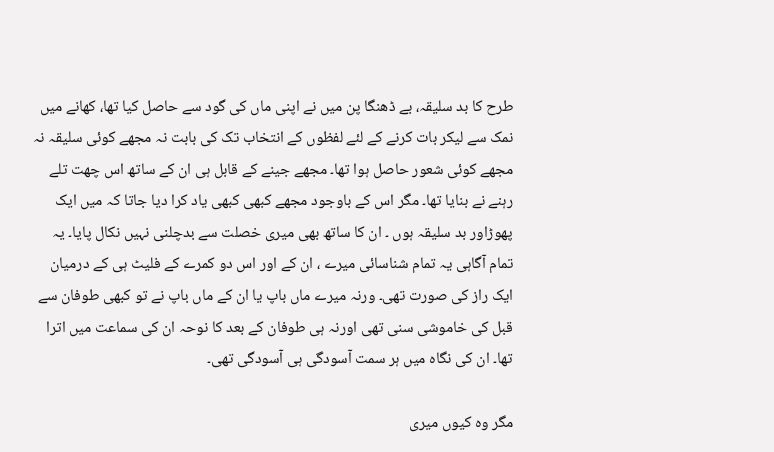طرح کا بد سلیقہ، بے ڈھنگا پن میں نے اپنی ماں کی گود سے حاصل کیا تھا، کھانے میں نمک سے لیکر بات کرنے کے لئے لفظوں کے انتخاب تک کی بابت نہ مجھے کوئی سلیقہ نہ مجھے کوئی شعور حاصل ہوا تھا۔ مجھے جینے کے قابل ہی ان کے ساتھ اس چھت تلے رہنے نے بنایا تھا۔ مگر اس کے باوجود مجھے کبھی کبھی یاد کرا دیا جاتا کہ میں ایک پھوڑاور بد سلیقہ ہوں ۔ ان کا ساتھ بھی میری خصلت سے بدچلنی نہیں نکال پایا۔ یہ تمام آگاہی یہ تمام شناسائی میرے ، ان کے اور اس دو کمرے کے فلیٹ ہی کے درمیان ایک راز کی صورت تھی۔ ورنہ میرے ماں باپ یا ان کے ماں باپ نے تو کبھی طوفان سے قبل کی خاموشی سنی تھی اورنہ ہی طوفان کے بعد کا نوحہ ان کی سماعت میں اترا تھا۔ ان کی نگاہ میں ہر سمت آسودگی ہی آسودگی تھی۔

مگر وہ کیوں میری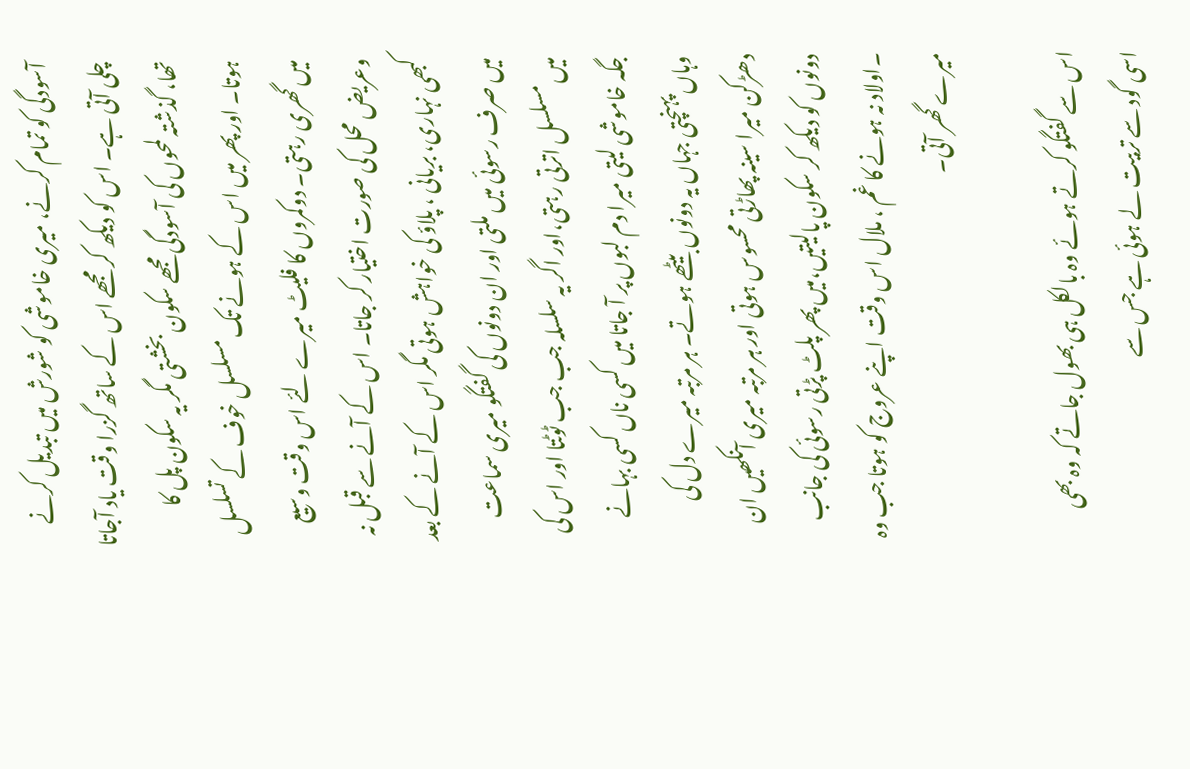آسودگی کو تمام کرنے، میری خاموشی کو شورش میں تبدیل کرنے چلی آتی ہے۔ اس کو دیکھ کر مجھے اس کے ساتھ گزرا وقت یاد آجاتا تھا، گذشتہ لمحوں کی آسودگی مجھے سکون بخشتی مگر یہ سکون پل کا ہوتا۔ اور پھر میں اس کے ہونے تک مسلسل خوف کے تسلسل میں گھری رہتی۔ دوکمروں کا فلیٹ میرے لئے اس وقت وسیع وعریض محل کی صورت اختیار کر جاتا۔ اس کے آنے سے قبل نہ کبھی نہاری، بریانی ، پلاؤ کی خواہش ہوتی مگر اس کے آنے کے بعد میں صرف رسوئی میں ملتی اور ان دونوں کی گفتگو میری سماعت میں مسلسل اترتی رہتی،اور اگر یہ سلسلہ جب جب ٹوٹتا اور اس کی جگہ خاموشی لیتی میرا دم لبوں پر آ جاتا میں کسی ناں کسی بہانے وہاں پہنچتی جہاں یہ دونوں بیٹھے ہوتے۔ ہر مرتبہ میرے دل کی دھڑکن میرا سینہ پھاڑتی محسوس ہوتی اور ہر مرتبہ میری آنکھیں ان دونوں کو دیکھ کر سکون پالیتیں،میں پھر پلٹ پڑتی رسوئی کی جانب ۔اولاد نہ ہونے کا غم ، ملال اس وقت اپنے عروج کو ہوتا جب وہ میرے گھر آتی۔

اس سے گفتگو کرتے ہوئے وہ بالکل ہی بھول جاتے کہ وہ بھی اسی گود سے تربیت لے ہوئی ہے جس سے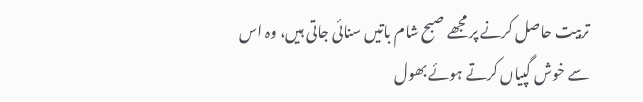تربیت حاصل کرنے پر مجھے صبح شام باتیں سنائی جاتی ہیں، وہ اس سے خوش گپیاں کرتے ہوئے بھول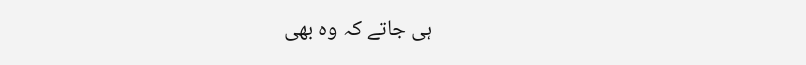ہی جاتے کہ وہ بھی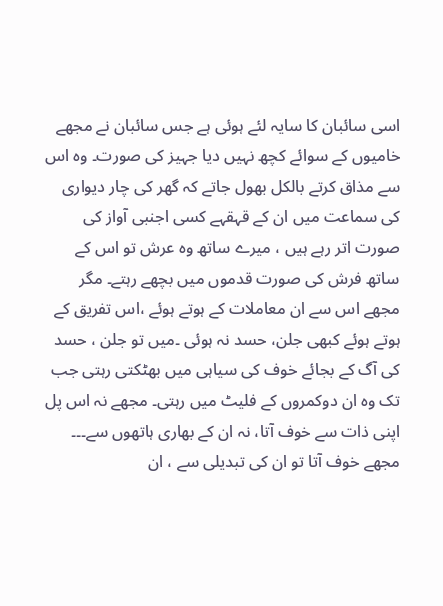اسی سائبان کا سایہ لئے ہوئی ہے جس سائبان نے مجھے خامیوں کے سوائے کچھ نہیں دیا جہیز کی صورت۔ وہ اس سے مذاق کرتے بالکل بھول جاتے کہ گھر کی چار دیواری کی سماعت میں ان کے قہقہے کسی اجنبی آواز کی صورت اتر رہے ہیں ، میرے ساتھ وہ عرش تو اس کے ساتھ فرش کی صورت قدموں میں بچھے رہتے۔ مگر مجھے اس سے ان معاملات کے ہوتے ہوئے ،اس تفریق کے ہوتے ہوئے کبھی جلن، حسد نہ ہوئی ۔میں تو جلن ، حسد کی آگ کے بجائے خوف کی سیاہی میں بھٹکتی رہتی جب تک وہ ان دوکمروں کے فلیٹ میں رہتی۔ مجھے نہ اس پل اپنی ذات سے خوف آتا، نہ ان کے بھاری ہاتھوں سے۔۔۔ مجھے خوف آتا تو ان کی تبدیلی سے ، ان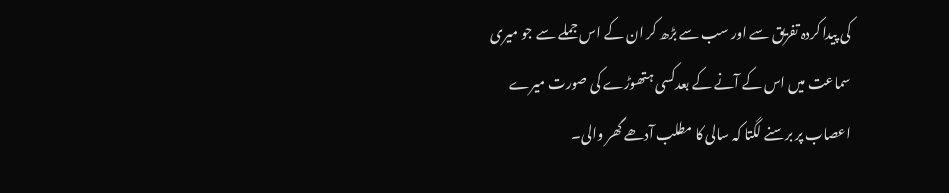کی پیدا کردہ تفریق سے اور سب سے بڑھ کر ان کے اس جملے سے جو میری سماعت میں اس کے آنے کے بعدکسی ہتھوڑے کی صورت میرے اعصاب پر برسنے لگتا کہ سالی کا مطلب آدھے گھر والی۔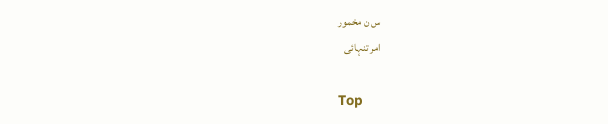س ن مخمور
امر تنہائی

Top